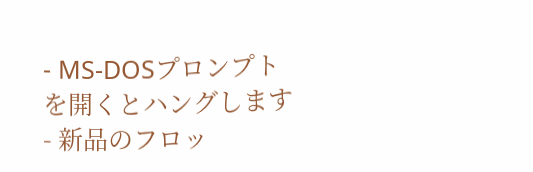- MS-DOSプロンプトを開くとハングします
- 新品のフロッ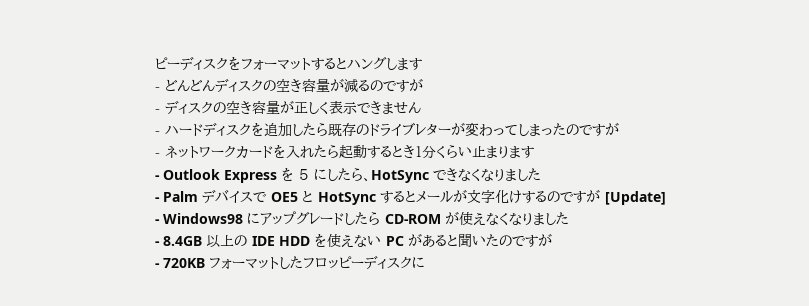ピーディスクをフォーマットするとハングします
- どんどんディスクの空き容量が減るのですが
- ディスクの空き容量が正しく表示できません
- ハードディスクを追加したら既存のドライブレターが変わってしまったのですが
- ネットワークカードを入れたら起動するとき1分くらい止まります
- Outlook Express を 5 にしたら、HotSync できなくなりました
- Palm デバイスで OE5 と HotSync するとメールが文字化けするのですが [Update]
- Windows98 にアップグレードしたら CD-ROM が使えなくなりました
- 8.4GB 以上の IDE HDD を使えない PC があると聞いたのですが
- 720KB フォーマットしたフロッピーディスクに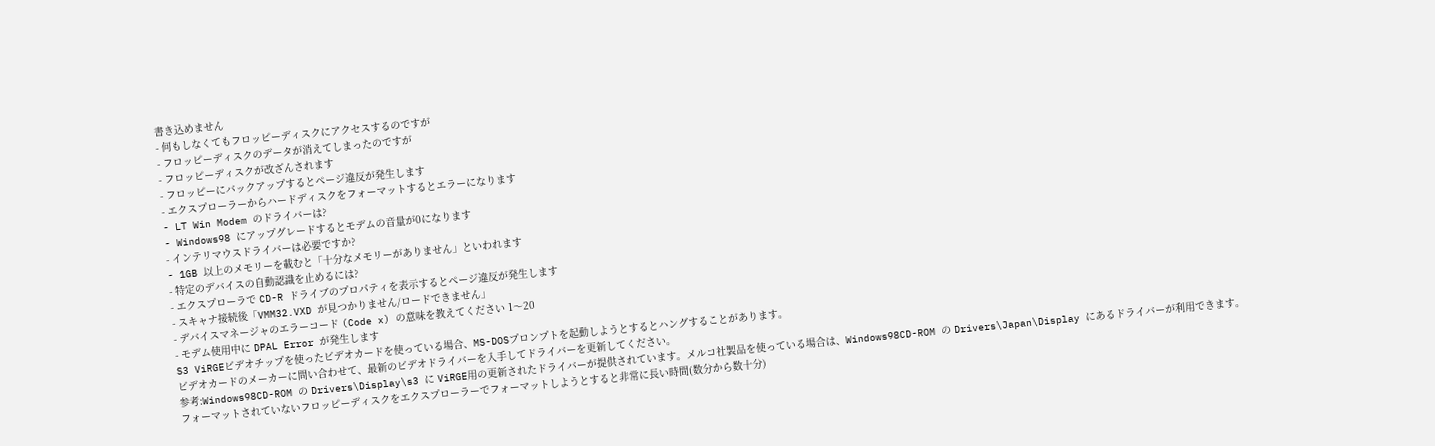書き込めません
- 何もしなくてもフロッピーディスクにアクセスするのですが
- フロッピーディスクのデータが消えてしまったのですが
- フロッピーディスクが改ざんされます
- フロッピーにバックアップするとページ違反が発生します
- エクスプローラーからハードディスクをフォーマットするとエラーになります
- LT Win Modem のドライバーは?
- Windows98 にアップグレードするとモデムの音量が0になります
- インテリマウスドライバーは必要ですか?
- 1GB 以上のメモリーを載むと「十分なメモリーがありません」といわれます
- 特定のデバイスの自動認識を止めるには?
- エクスプローラで CD-R ドライブのプロパティを表示するとページ違反が発生します
- スキャナ接続後「VMM32.VXD が見つかりません/ロードできません」
- デバイスマネージャのエラーコード (Code x) の意味を教えてください 1〜20
- モデム使用中に DPAL Error が発生します
S3 ViRGEビデオチップを使ったビデオカードを使っている場合、MS-DOSプロンプトを起動しようとするとハングすることがあります。
ビデオカードのメーカーに問い合わせて、最新のビデオドライバーを入手してドライバーを更新してください。
参考:Windows98CD-ROM の Drivers\Display\s3 に ViRGE用の更新されたドライバーが提供されています。メルコ社製品を使っている場合は、Windows98CD-ROM の Drivers\Japan\Display にあるドライバーが利用できます。
フォーマットされていないフロッピーディスクをエクスプローラーでフォーマットしようとすると非常に長い時間(数分から数十分)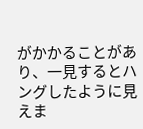がかかることがあり、一見するとハングしたように見えま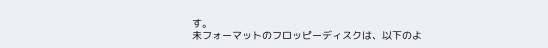す。
未フォーマットのフロッピーディスクは、以下のよ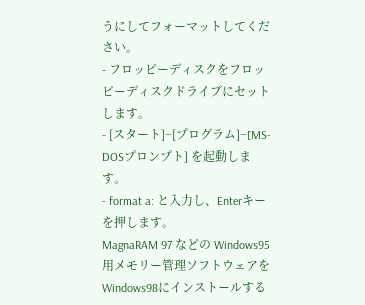うにしてフォーマットしてください。
- フロッピーディスクをフロッピーディスクドライブにセットします。
- [スタート]−[プログラム]−[MS-DOSプロンプト] を起動します。
- format a: と入力し、Enterキーを押します。
MagnaRAM 97 などの Windows95用メモリー管理ソフトウェアを
Windows98にインストールする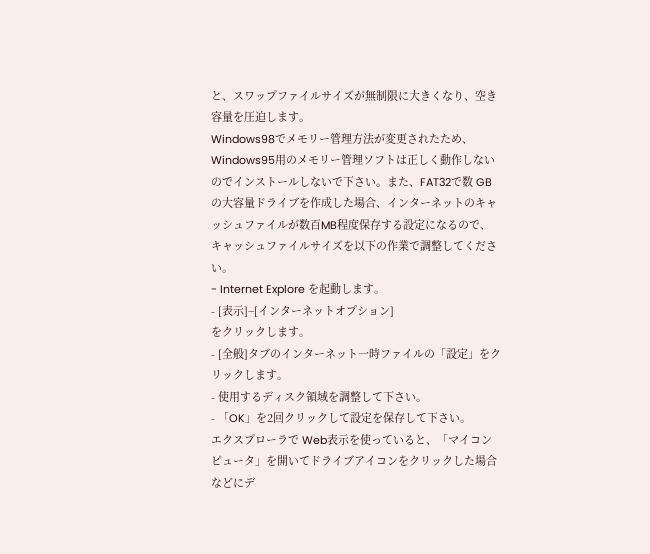と、スワップファイルサイズが無制限に大きくなり、空き容量を圧迫します。
Windows98でメモリー管理方法が変更されたため、Windows95用のメモリー管理ソフトは正しく動作しないのでインストールしないで下さい。また、FAT32で数 GBの大容量ドライブを作成した場合、インターネットのキャッシュファイルが数百MB程度保存する設定になるので、キャッシュファイルサイズを以下の作業で調整してください。
- Internet Explore を起動します。
- [表示]−[インターネットオプション]
をクリックします。
- [全般]タブのインターネット一時ファイルの「設定」をクリックします。
- 使用するディスク領域を調整して下さい。
- 「OK」を2回クリックして設定を保存して下さい。
エクスプローラで Web表示を使っていると、「マイコンピュータ」を開いてドライブアイコンをクリックした場合などにデ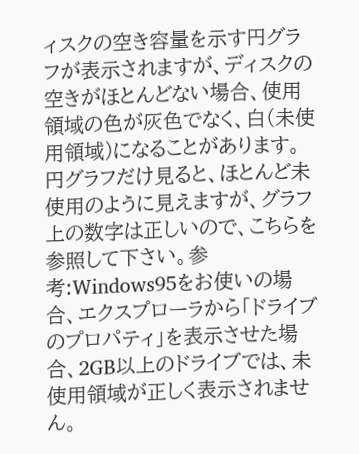ィスクの空き容量を示す円グラフが表示されますが、ディスクの空きがほとんどない場合、使用領域の色が灰色でなく、白(未使用領域)になることがあります。
円グラフだけ見ると、ほとんど未使用のように見えますが、グラフ上の数字は正しいので、こちらを参照して下さい。参考:Windows95をお使いの場合、エクスプローラから「ドライブのプロパティ」を表示させた場合、2GB以上のドライブでは、未使用領域が正しく表示されません。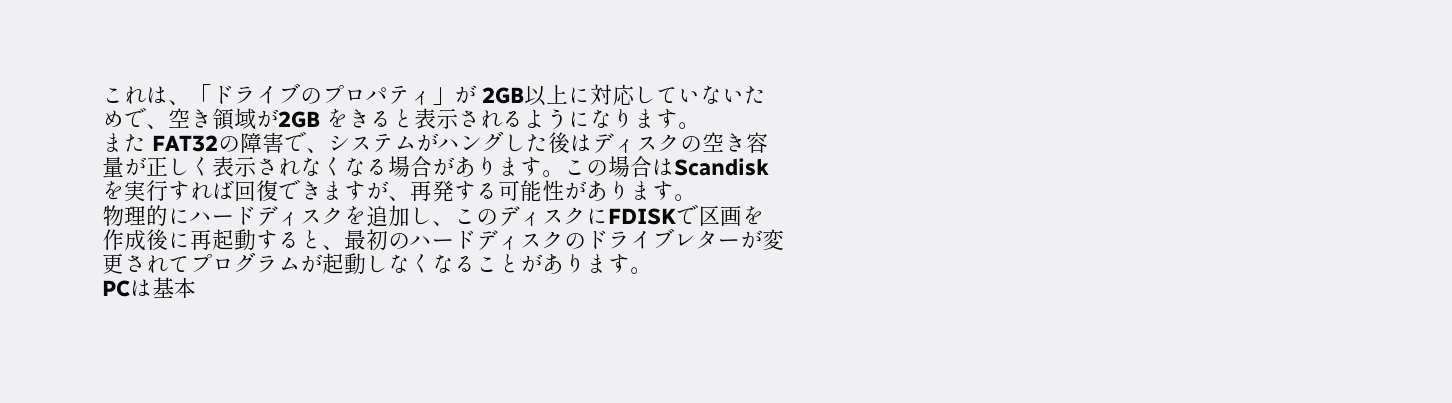これは、「ドライブのプロパティ」が 2GB以上に対応していないためで、空き領域が2GB をきると表示されるようになります。
また FAT32の障害で、システムがハングした後はディスクの空き容量が正しく表示されなくなる場合があります。この場合はScandisk を実行すれば回復できますが、再発する可能性があります。
物理的にハードディスクを追加し、このディスクにFDISKで区画を作成後に再起動すると、最初のハードディスクのドライブレターが変更されてプログラムが起動しなくなることがあります。
PCは基本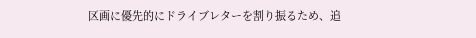区画に優先的にドライブレターを割り振るため、追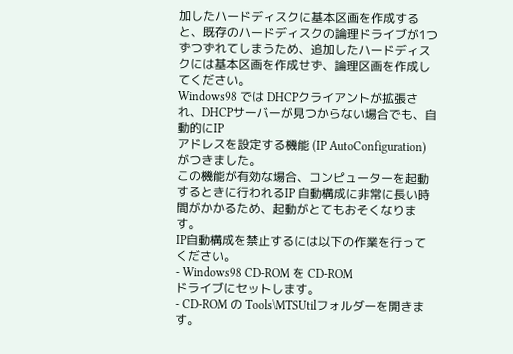加したハードディスクに基本区画を作成すると、既存のハードディスクの論理ドライブが1つずつずれてしまうため、追加したハードディスクには基本区画を作成せず、論理区画を作成してください。
Windows98 では DHCPクライアントが拡張され、DHCPサーバーが見つからない場合でも、自動的にIP
アドレスを設定する機能 (IP AutoConfiguration)
がつきました。
この機能が有効な場合、コンピューターを起動するときに行われるIP 自動構成に非常に長い時間がかかるため、起動がとてもおそくなります。
IP自動構成を禁止するには以下の作業を行ってください。
- Windows98 CD-ROM を CD-ROM
ドライブにセットします。
- CD-ROM の Tools\MTSUtilフォルダーを開きます。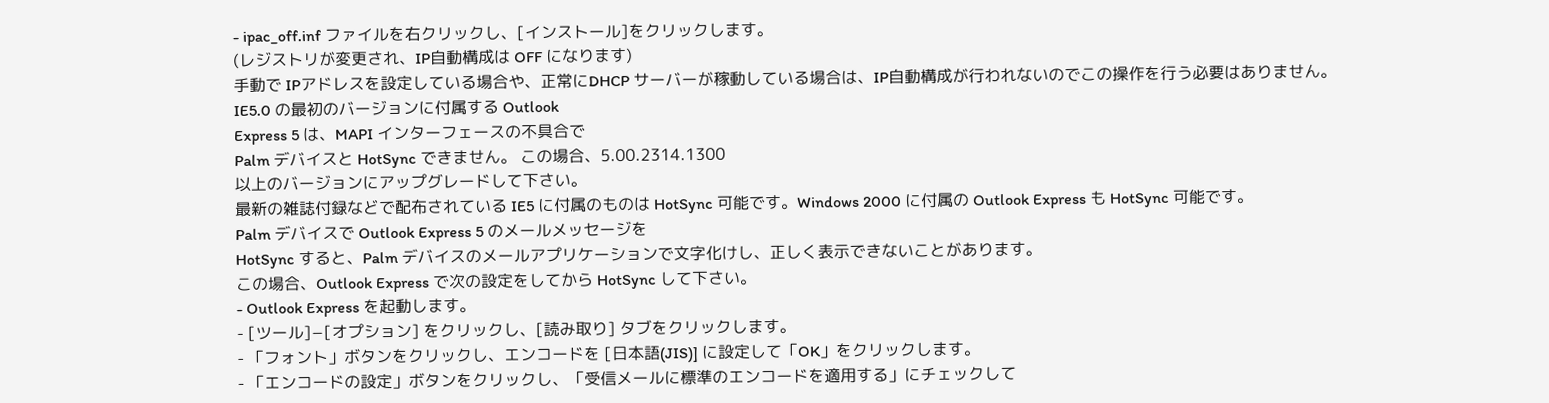- ipac_off.inf ファイルを右クリックし、[インストール]をクリックします。
(レジストリが変更され、IP自動構成は OFF になります)
手動で IPアドレスを設定している場合や、正常にDHCP サーバーが稼動している場合は、IP自動構成が行われないのでこの操作を行う必要はありません。
IE5.0 の最初のバージョンに付属する Outlook
Express 5 は、MAPI インターフェースの不具合で
Palm デバイスと HotSync できません。 この場合、5.00.2314.1300
以上のバージョンにアップグレードして下さい。
最新の雑誌付録などで配布されている IE5 に付属のものは HotSync 可能です。Windows 2000 に付属の Outlook Express も HotSync 可能です。
Palm デバイスで Outlook Express 5 のメールメッセージを
HotSync すると、Palm デバイスのメールアプリケーションで文字化けし、正しく表示できないことがあります。
この場合、Outlook Express で次の設定をしてから HotSync して下さい。
- Outlook Express を起動します。
- [ツール]−[オプション] をクリックし、[読み取り] タブをクリックします。
- 「フォント」ボタンをクリックし、エンコードを [日本語(JIS)] に設定して「OK」をクリックします。
- 「エンコードの設定」ボタンをクリックし、「受信メールに標準のエンコードを適用する」にチェックして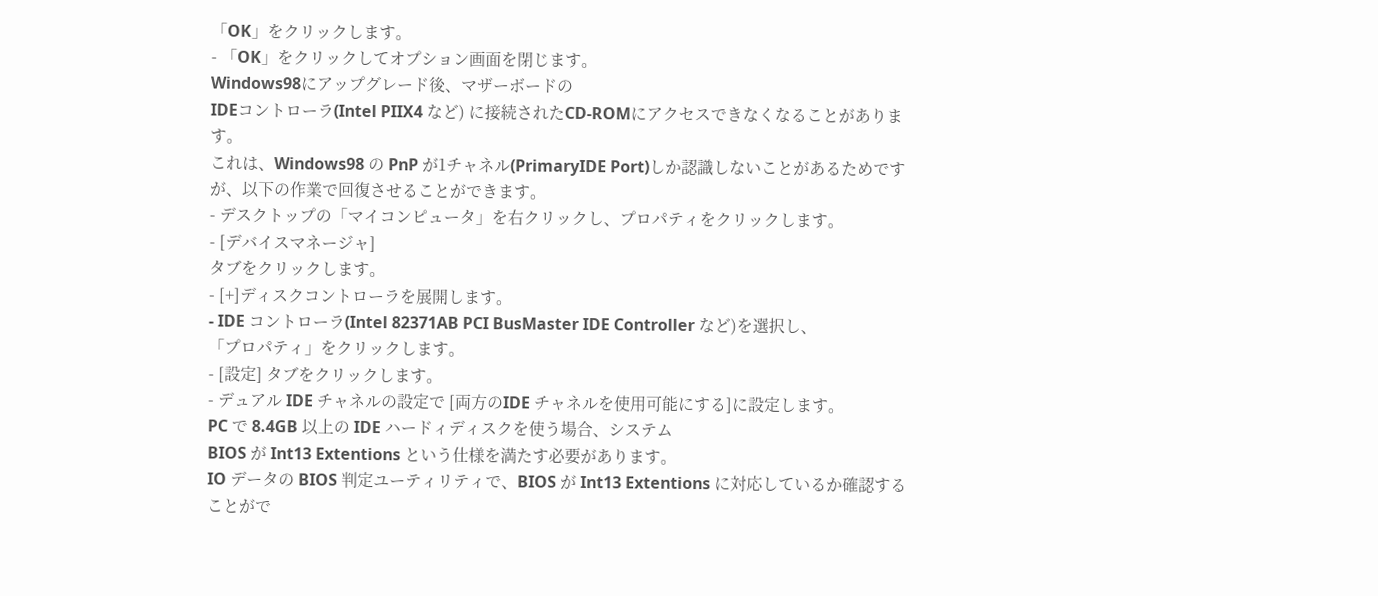「OK」をクリックします。
- 「OK」をクリックしてオプション画面を閉じます。
Windows98にアップグレード後、マザーボードの
IDEコントローラ(Intel PIIX4 など) に接続されたCD-ROMにアクセスできなくなることがあります。
これは、Windows98 の PnP が1チャネル(PrimaryIDE Port)しか認識しないことがあるためですが、以下の作業で回復させることができます。
- デスクトップの「マイコンピュータ」を右クリックし、プロパティをクリックします。
- [デバイスマネージャ]
タブをクリックします。
- [+]ディスクコントローラを展開します。
- IDE コントローラ(Intel 82371AB PCI BusMaster IDE Controller など)を選択し、
「プロパティ」をクリックします。
- [設定] タブをクリックします。
- デュアル IDE チャネルの設定で [両方のIDE チャネルを使用可能にする]に設定します。
PC で 8.4GB 以上の IDE ハードィディスクを使う場合、システム
BIOS が Int13 Extentions という仕様を満たす必要があります。
IO データの BIOS 判定ユーティリティで、BIOS が Int13 Extentions に対応しているか確認することがで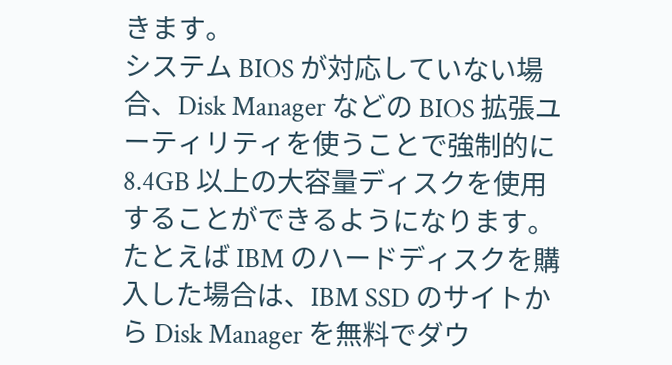きます。
システム BIOS が対応していない場合、Disk Manager などの BIOS 拡張ユーティリティを使うことで強制的に 8.4GB 以上の大容量ディスクを使用することができるようになります。
たとえば IBM のハードディスクを購入した場合は、IBM SSD のサイトから Disk Manager を無料でダウ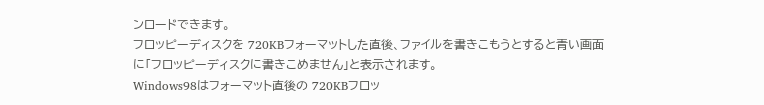ンロードできます。
フロッピーディスクを 720KBフォーマットした直後、ファイルを書きこもうとすると青い画面に「フロッピーディスクに書きこめません」と表示されます。
Windows98はフォーマット直後の 720KBフロッ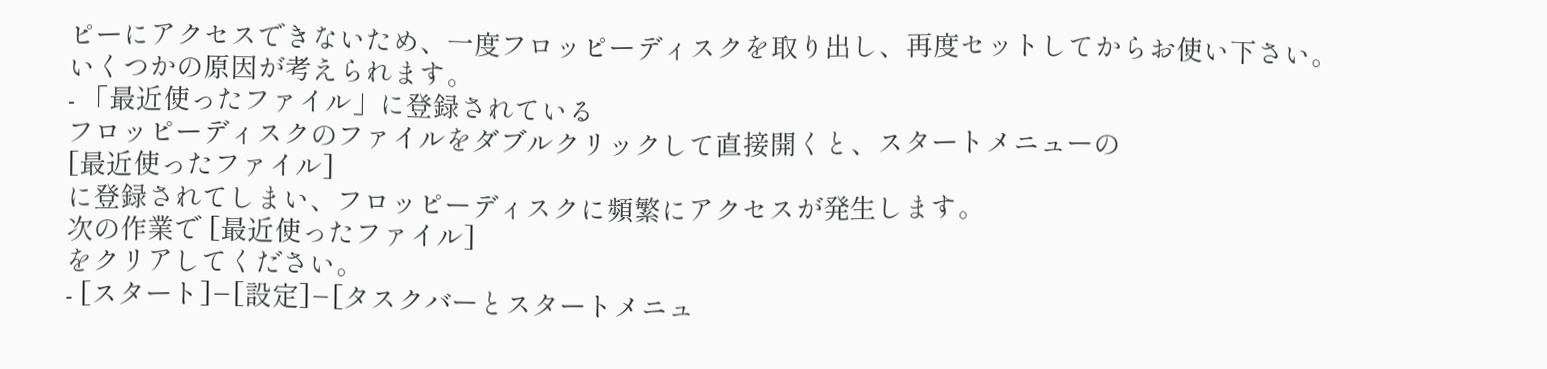ピーにアクセスできないため、一度フロッピーディスクを取り出し、再度セットしてからお使い下さい。
いくつかの原因が考えられます。
- 「最近使ったファイル」に登録されている
フロッピーディスクのファイルをダブルクリックして直接開くと、スタートメニューの
[最近使ったファイル]
に登録されてしまい、フロッピーディスクに頻繁にアクセスが発生します。
次の作業で [最近使ったファイル]
をクリアしてください。
- [スタート]−[設定]−[タスクバーとスタートメニュ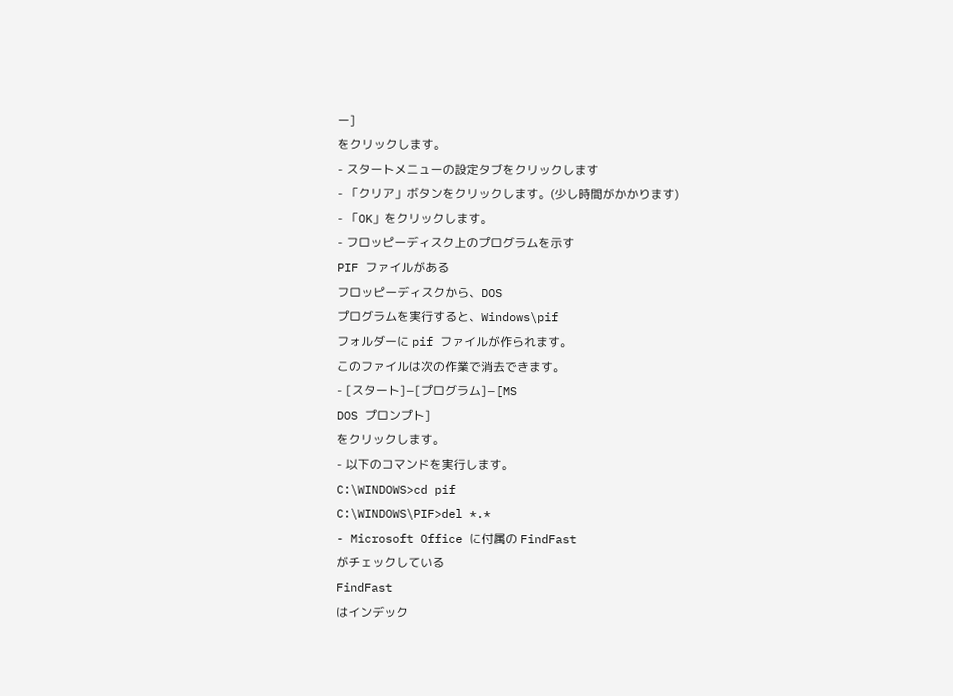ー]
をクリックします。
- スタートメニューの設定タブをクリックします
- 「クリア」ボタンをクリックします。(少し時間がかかります)
- 「OK」をクリックします。
- フロッピーディスク上のプログラムを示す
PIF ファイルがある
フロッピーディスクから、DOS
プログラムを実行すると、Windows\pif
フォルダーに pif ファイルが作られます。
このファイルは次の作業で消去できます。
- [スタート]−[プログラム]−[MS
DOS プロンプト]
をクリックします。
- 以下のコマンドを実行します。
C:\WINDOWS>cd pif
C:\WINDOWS\PIF>del *.*
- Microsoft Office に付属の FindFast
がチェックしている
FindFast
はインデック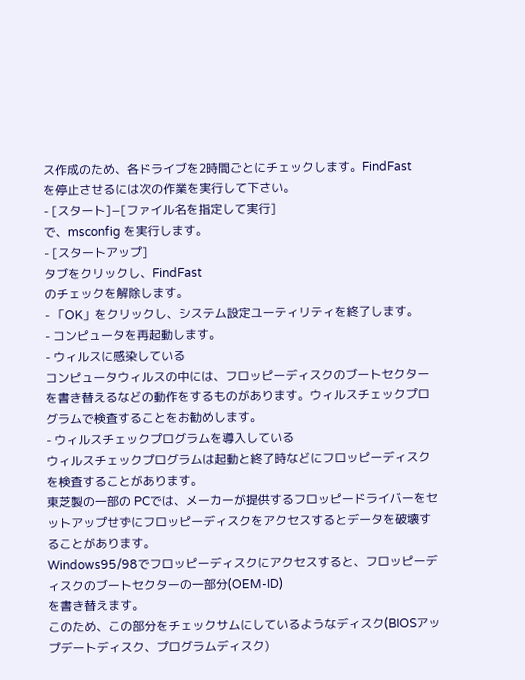ス作成のため、各ドライブを2時間ごとにチェックします。FindFast
を停止させるには次の作業を実行して下さい。
- [スタート]−[ファイル名を指定して実行]
で、msconfig を実行します。
- [スタートアップ]
タブをクリックし、FindFast
のチェックを解除します。
- 「OK」をクリックし、システム設定ユーティリティを終了します。
- コンピュータを再起動します。
- ウィルスに感染している
コンピュータウィルスの中には、フロッピーディスクのブートセクターを書き替えるなどの動作をするものがあります。ウィルスチェックプログラムで検査することをお勧めします。
- ウィルスチェックプログラムを導入している
ウィルスチェックプログラムは起動と終了時などにフロッピーディスクを検査することがあります。
東芝製の一部の PCでは、メーカーが提供するフロッピードライバーをセットアップせずにフロッピーディスクをアクセスするとデータを破壊することがあります。
Windows95/98でフロッピーディスクにアクセスすると、フロッピーディスクのブートセクターの一部分(OEM-ID)
を書き替えます。
このため、この部分をチェックサムにしているようなディスク(BIOSアップデートディスク、プログラムディスク)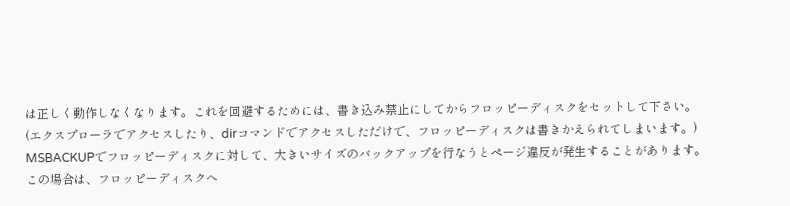は正しく動作しなくなります。これを回避するためには、書き込み禁止にしてからフロッピーディスクをセットして下さい。
(エクスプローラでアクセスしたり、dirコマンドでアクセスしただけで、フロッピーディスクは書きかえられてしまいます。)
MSBACKUPでフロッピーディスクに対して、大きいサイズのバックアップを行なうとページ違反が発生することがあります。
この場合は、フロッピーディスクへ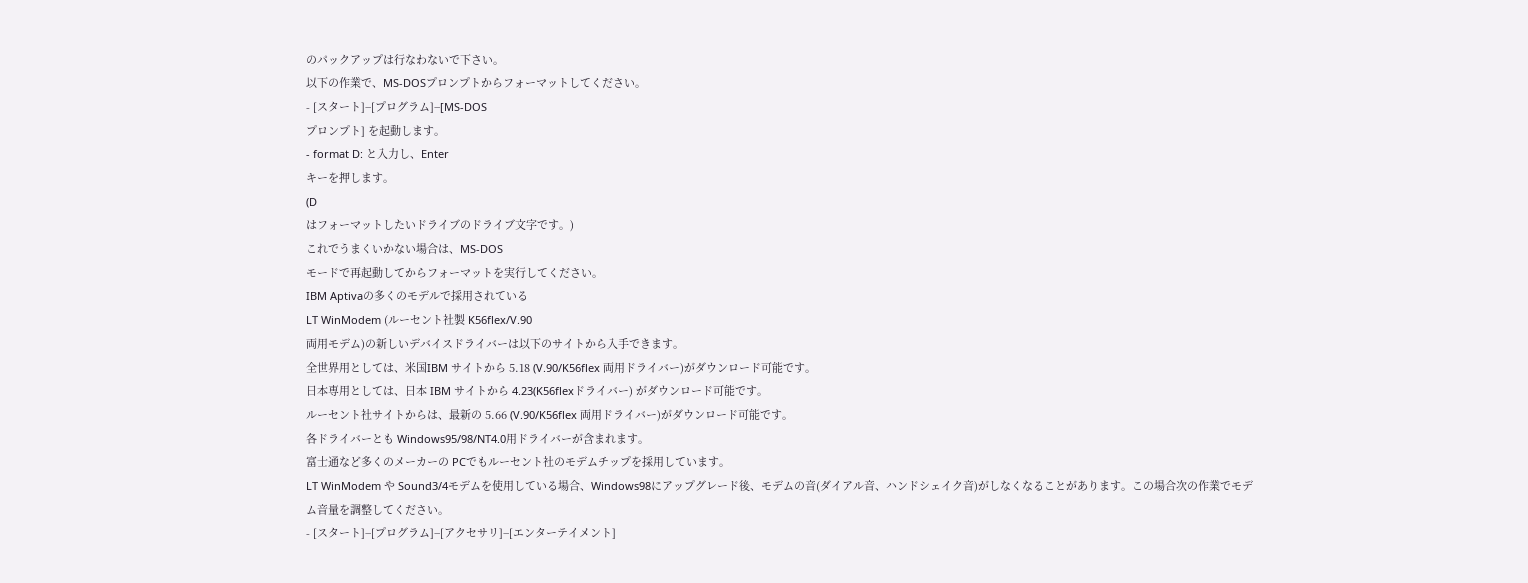のパックアップは行なわないで下さい。
以下の作業で、MS-DOSプロンプトからフォーマットしてください。
- [スタート]−[プログラム]−[MS-DOS
プロンプト] を起動します。
- format D: と入力し、Enter
キーを押します。
(D
はフォーマットしたいドライブのドライブ文字です。)
これでうまくいかない場合は、MS-DOS
モードで再起動してからフォーマットを実行してください。
IBM Aptivaの多くのモデルで採用されている
LT WinModem (ルーセント社製 K56flex/V.90
両用モデム)の新しいデバイスドライバーは以下のサイトから入手できます。
全世界用としては、米国IBM サイトから 5.18 (V.90/K56flex 両用ドライバー)がダウンロード可能です。
日本専用としては、日本 IBM サイトから 4.23(K56flexドライバー) がダウンロード可能です。
ルーセント社サイトからは、最新の 5.66 (V.90/K56flex 両用ドライバー)がダウンロード可能です。
各ドライバーとも Windows95/98/NT4.0用ドライバーが含まれます。
富士通など多くのメーカーの PCでもルーセント社のモデムチップを採用しています。
LT WinModem や Sound3/4モデムを使用している場合、Windows98にアップグレード後、モデムの音(ダイアル音、ハンドシェイク音)がしなくなることがあります。この場合次の作業でモデム音量を調整してください。
- [スタート]−[プログラム]−[アクセサリ]−[エンターテイメント]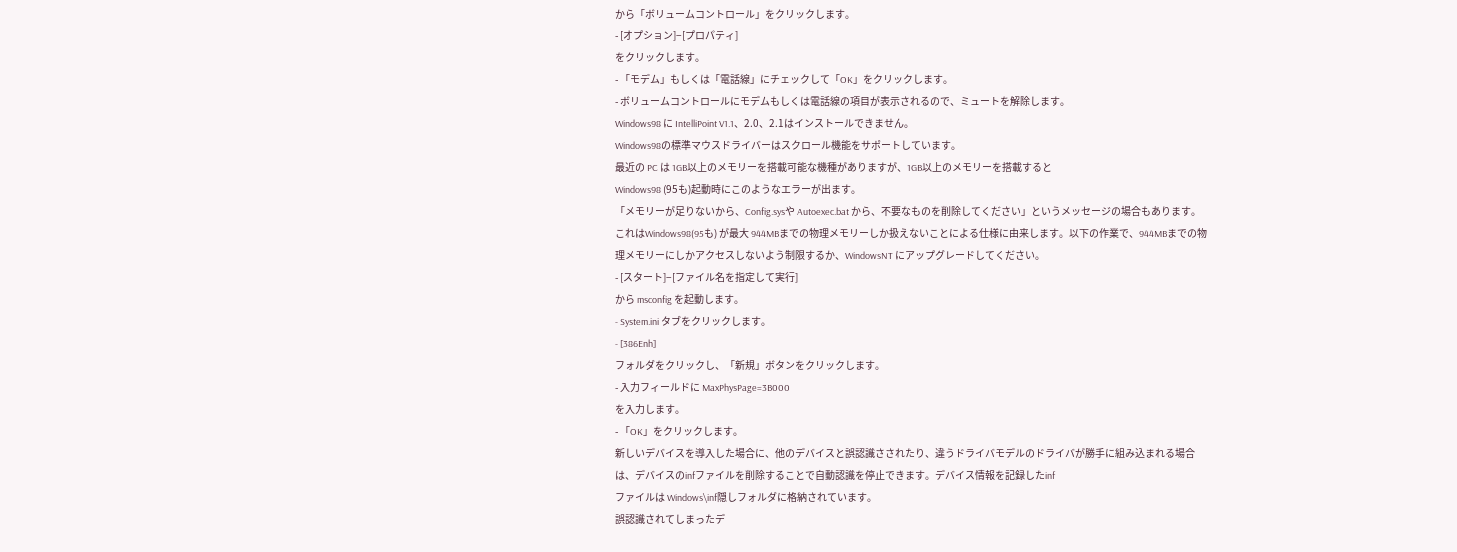から「ボリュームコントロール」をクリックします。
- [オプション]−[プロパティ]
をクリックします。
- 「モデム」もしくは「電話線」にチェックして「OK」をクリックします。
- ボリュームコントロールにモデムもしくは電話線の項目が表示されるので、ミュートを解除します。
Windows98 に IntelliPoint V1.1、2.0、2.1はインストールできません。
Windows98の標準マウスドライバーはスクロール機能をサポートしています。
最近の PC は 1GB以上のメモリーを搭載可能な機種がありますが、1GB以上のメモリーを搭載すると
Windows98 (95も)起動時にこのようなエラーが出ます。
「メモリーが足りないから、Config.sysや Autoexec.bat から、不要なものを削除してください」というメッセージの場合もあります。
これはWindows98(95も) が最大 944MBまでの物理メモリーしか扱えないことによる仕様に由来します。以下の作業で、944MBまでの物理メモリーにしかアクセスしないよう制限するか、WindowsNT にアップグレードしてください。
- [スタート]−[ファイル名を指定して実行]
から msconfig を起動します。
- System.ini タブをクリックします。
- [386Enh]
フォルダをクリックし、「新規」ボタンをクリックします。
- 入力フィールドに MaxPhysPage=3B000
を入力します。
- 「OK」をクリックします。
新しいデバイスを導入した場合に、他のデバイスと誤認識さされたり、違うドライバモデルのドライバが勝手に組み込まれる場合は、デバイスのinfファイルを削除することで自動認識を停止できます。デバイス情報を記録したinf
ファイルは Windows\inf隠しフォルダに格納されています。
誤認識されてしまったデ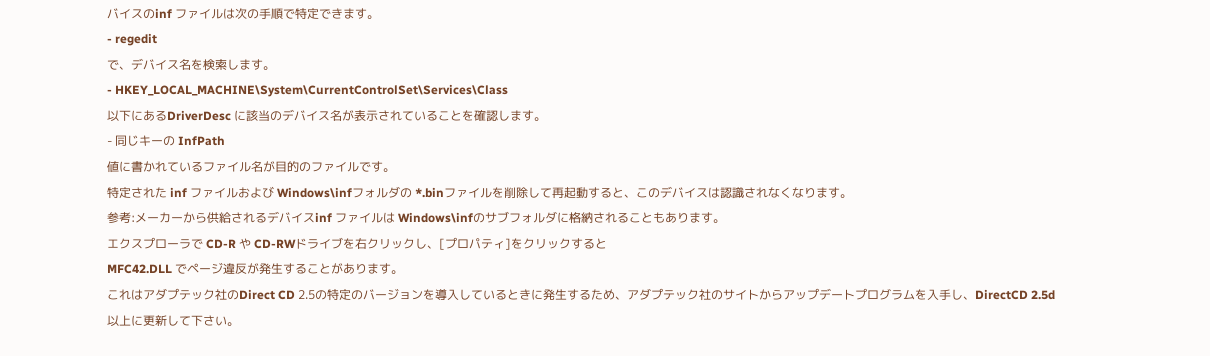バイスのinf ファイルは次の手順で特定できます。
- regedit
で、デバイス名を検索します。
- HKEY_LOCAL_MACHINE\System\CurrentControlSet\Services\Class
以下にあるDriverDesc に該当のデバイス名が表示されていることを確認します。
- 同じキーの InfPath
値に書かれているファイル名が目的のファイルです。
特定された inf ファイルおよび Windows\infフォルダの *.binファイルを削除して再起動すると、このデバイスは認識されなくなります。
参考:メーカーから供給されるデバイスinf ファイルは Windows\infのサブフォルダに格納されることもあります。
エクスプローラで CD-R や CD-RWドライブを右クリックし、[プロパティ]をクリックすると
MFC42.DLL でページ違反が発生することがあります。
これはアダプテック社のDirect CD 2.5の特定のバージョンを導入しているときに発生するため、アダプテック社のサイトからアップデートプログラムを入手し、DirectCD 2.5d 以上に更新して下さい。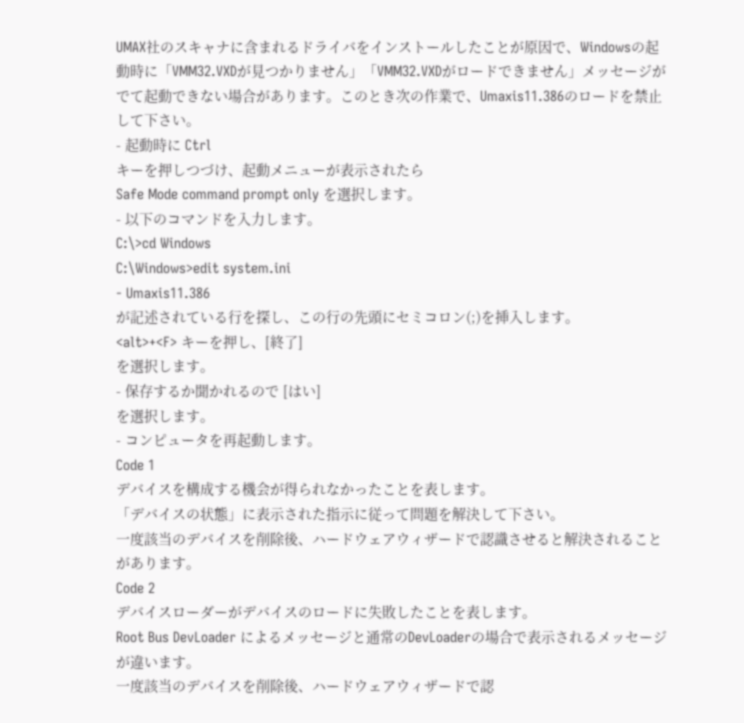UMAX社のスキャナに含まれるドライバをインストールしたことが原因で、Windowsの起動時に「VMM32.VXDが見つかりません」「VMM32.VXDがロードできません」メッセージがでて起動できない場合があります。このとき次の作業で、Umaxis11.386のロードを禁止して下さい。
- 起動時に Ctrl
キーを押しつづけ、起動メニューが表示されたら
Safe Mode command prompt only を選択します。
- 以下のコマンドを入力します。
C:\>cd Windows
C:\Windows>edit system.ini
- Umaxis11.386
が記述されている行を探し、この行の先頭にセミコロン(;)を挿入します。
<alt>+<F> キーを押し、[終了]
を選択します。
- 保存するか聞かれるので [はい]
を選択します。
- コンピュータを再起動します。
Code 1
デバイスを構成する機会が得られなかったことを表します。
「デバイスの状態」に表示された指示に従って問題を解決して下さい。
一度該当のデバイスを削除後、ハードウェアウィザードで認識させると解決されることがあります。
Code 2
デバイスローダーがデバイスのロードに失敗したことを表します。
Root Bus DevLoader によるメッセージと通常のDevLoaderの場合で表示されるメッセージが違います。
一度該当のデバイスを削除後、ハードウェアウィザードで認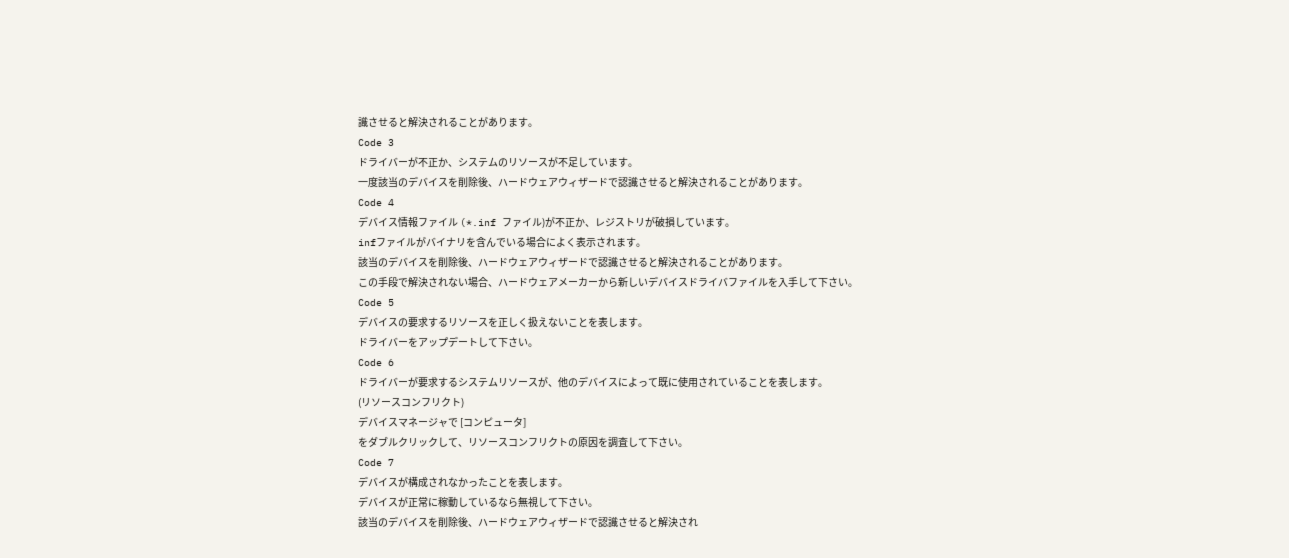識させると解決されることがあります。
Code 3
ドライバーが不正か、システムのリソースが不足しています。
一度該当のデバイスを削除後、ハードウェアウィザードで認識させると解決されることがあります。
Code 4
デバイス情報ファイル (*.inf ファイル)が不正か、レジストリが破損しています。
infファイルがバイナリを含んでいる場合によく表示されます。
該当のデバイスを削除後、ハードウェアウィザードで認識させると解決されることがあります。
この手段で解決されない場合、ハードウェアメーカーから新しいデバイスドライバファイルを入手して下さい。
Code 5
デバイスの要求するリソースを正しく扱えないことを表します。
ドライバーをアップデートして下さい。
Code 6
ドライバーが要求するシステムリソースが、他のデバイスによって既に使用されていることを表します。
(リソースコンフリクト)
デバイスマネージャで [コンピュータ]
をダブルクリックして、リソースコンフリクトの原因を調査して下さい。
Code 7
デバイスが構成されなかったことを表します。
デバイスが正常に稼動しているなら無視して下さい。
該当のデバイスを削除後、ハードウェアウィザードで認識させると解決され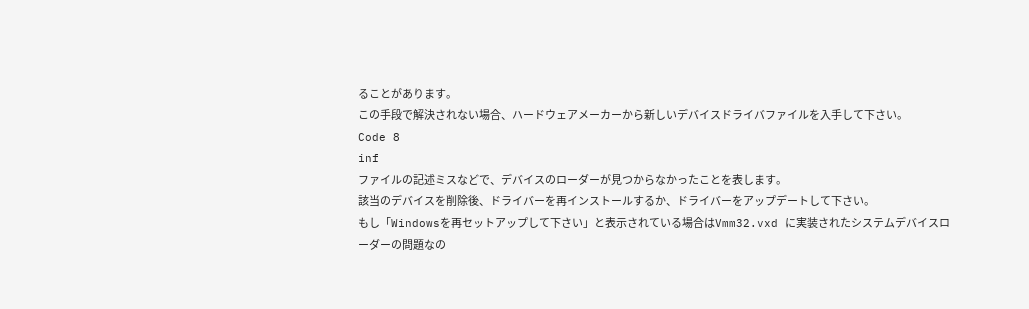ることがあります。
この手段で解決されない場合、ハードウェアメーカーから新しいデバイスドライバファイルを入手して下さい。
Code 8
inf
ファイルの記述ミスなどで、デバイスのローダーが見つからなかったことを表します。
該当のデバイスを削除後、ドライバーを再インストールするか、ドライバーをアップデートして下さい。
もし「Windowsを再セットアップして下さい」と表示されている場合はVmm32.vxd に実装されたシステムデバイスローダーの問題なの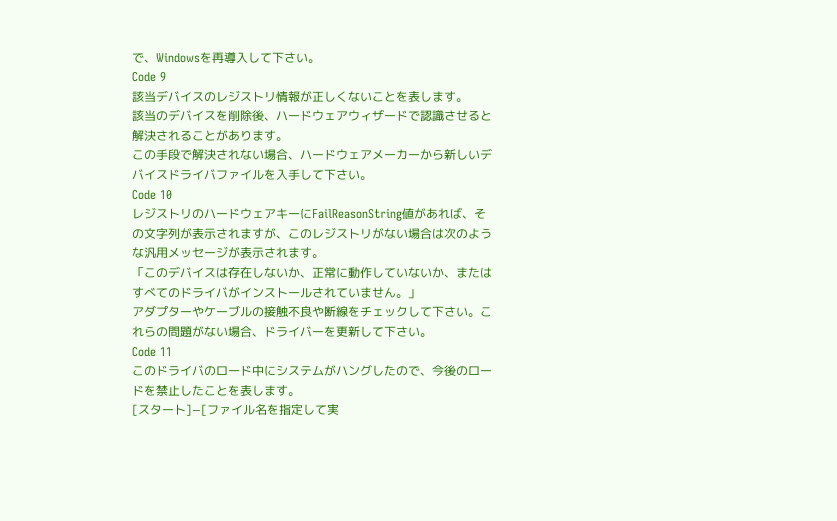で、Windowsを再導入して下さい。
Code 9
該当デバイスのレジストリ情報が正しくないことを表します。
該当のデバイスを削除後、ハードウェアウィザードで認識させると解決されることがあります。
この手段で解決されない場合、ハードウェアメーカーから新しいデバイスドライバファイルを入手して下さい。
Code 10
レジストリのハードウェアキーにFailReasonString値があれば、その文字列が表示されますが、このレジストリがない場合は次のような汎用メッセージが表示されます。
「このデバイスは存在しないか、正常に動作していないか、またはすべてのドライバがインストールされていません。」
アダプターやケーブルの接触不良や断線をチェックして下さい。これらの問題がない場合、ドライバーを更新して下さい。
Code 11
このドライバのロード中にシステムがハングしたので、今後のロードを禁止したことを表します。
[スタート]−[ファイル名を指定して実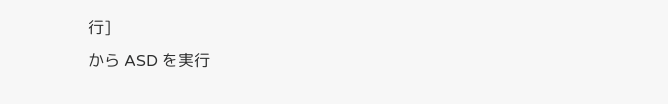行]
から ASD を実行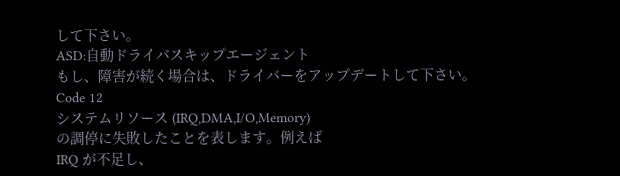して下さい。
ASD:自動ドライバスキップエージェント
もし、障害が続く場合は、ドライバーをアップデートして下さい。
Code 12
システムリソース (IRQ,DMA,I/O,Memory)
の調停に失敗したことを表します。例えば
IRQ が不足し、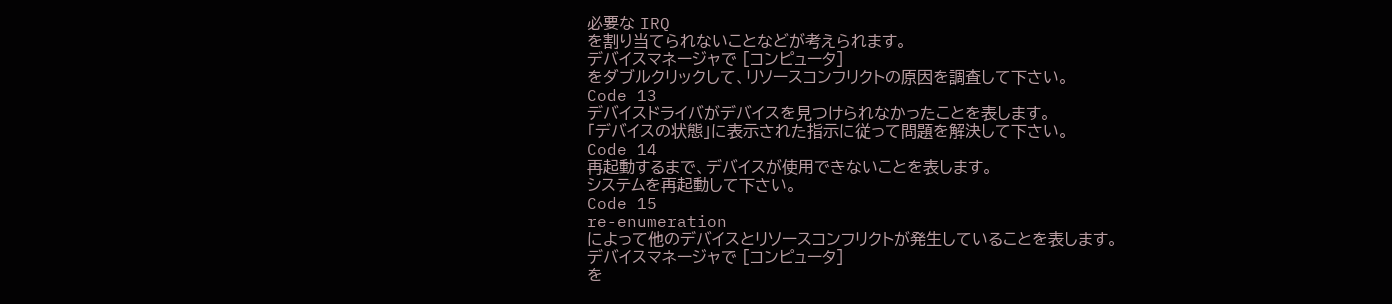必要な IRQ
を割り当てられないことなどが考えられます。
デバイスマネージャで [コンピュータ]
をダブルクリックして、リソースコンフリクトの原因を調査して下さい。
Code 13
デバイスドライバがデバイスを見つけられなかったことを表します。
「デバイスの状態」に表示された指示に従って問題を解決して下さい。
Code 14
再起動するまで、デバイスが使用できないことを表します。
システムを再起動して下さい。
Code 15
re-enumeration
によって他のデバイスとリソースコンフリクトが発生していることを表します。
デバイスマネージャで [コンピュータ]
を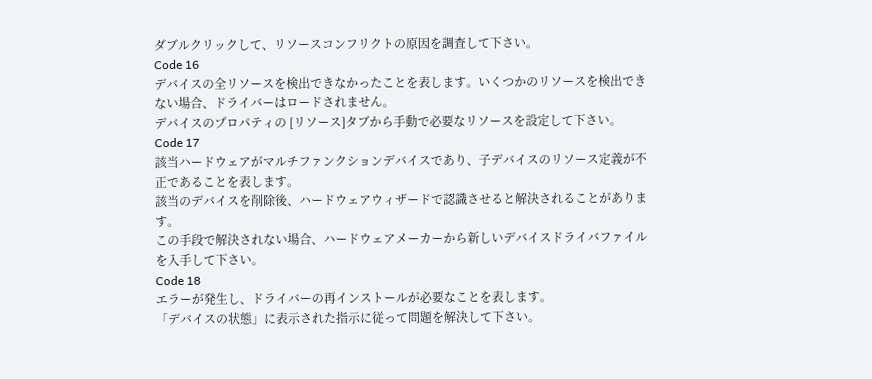ダブルクリックして、リソースコンフリクトの原因を調査して下さい。
Code 16
デバイスの全リソースを検出できなかったことを表します。いくつかのリソースを検出できない場合、ドライバーはロードされません。
デバイスのプロパティの [リソース]タブから手動で必要なリソースを設定して下さい。
Code 17
該当ハードウェアがマルチファンクションデバイスであり、子デバイスのリソース定義が不正であることを表します。
該当のデバイスを削除後、ハードウェアウィザードで認識させると解決されることがあります。
この手段で解決されない場合、ハードウェアメーカーから新しいデバイスドライバファイルを入手して下さい。
Code 18
エラーが発生し、ドライバーの再インストールが必要なことを表します。
「デバイスの状態」に表示された指示に従って問題を解決して下さい。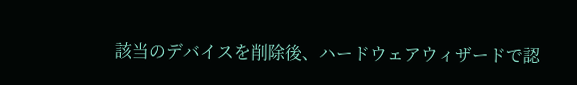該当のデバイスを削除後、ハードウェアウィザードで認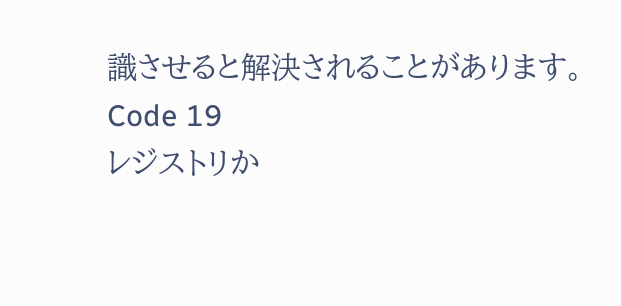識させると解決されることがあります。
Code 19
レジストリか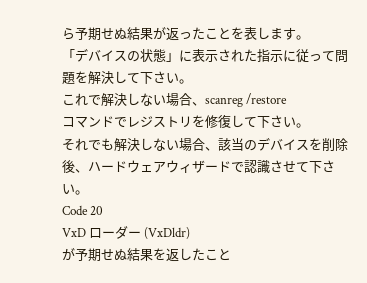ら予期せぬ結果が返ったことを表します。
「デバイスの状態」に表示された指示に従って問題を解決して下さい。
これで解決しない場合、scanreg /restore
コマンドでレジストリを修復して下さい。
それでも解決しない場合、該当のデバイスを削除後、ハードウェアウィザードで認識させて下さい。
Code 20
VxD ローダー (VxDldr)
が予期せぬ結果を返したこと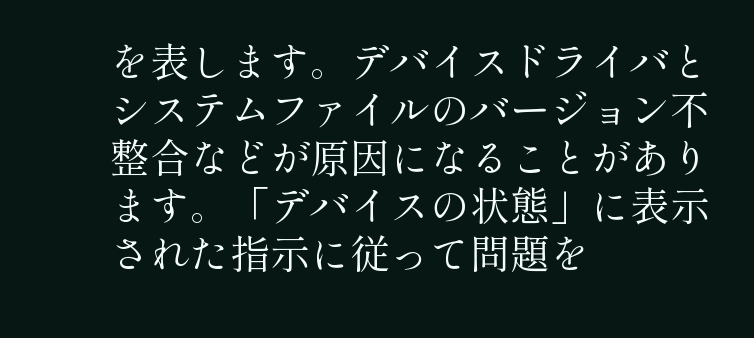を表します。デバイスドライバとシステムファイルのバージョン不整合などが原因になることがあります。「デバイスの状態」に表示された指示に従って問題を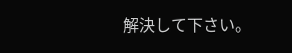解決して下さい。